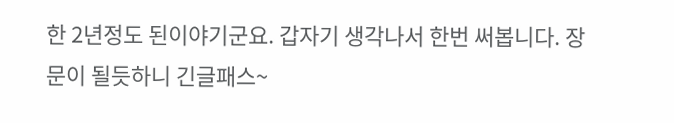한 2년정도 된이야기군요. 갑자기 생각나서 한번 써봅니다. 장문이 될듯하니 긴글패스~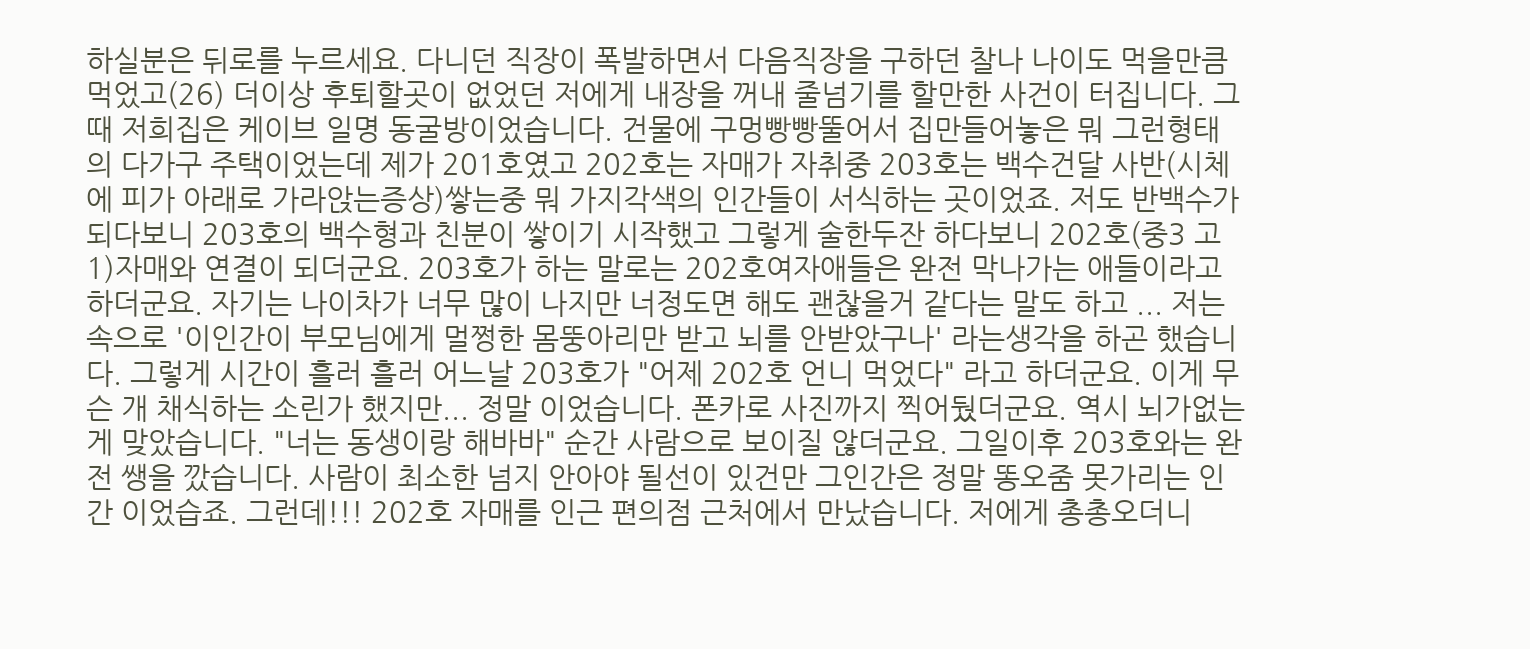하실분은 뒤로를 누르세요. 다니던 직장이 폭발하면서 다음직장을 구하던 찰나 나이도 먹을만큼 먹었고(26) 더이상 후퇴할곳이 없었던 저에게 내장을 꺼내 줄넘기를 할만한 사건이 터집니다. 그때 저희집은 케이브 일명 동굴방이었습니다. 건물에 구멍빵빵뚤어서 집만들어놓은 뭐 그런형태의 다가구 주택이었는데 제가 201호였고 202호는 자매가 자취중 203호는 백수건달 사반(시체에 피가 아래로 가라앉는증상)쌓는중 뭐 가지각색의 인간들이 서식하는 곳이었죠. 저도 반백수가 되다보니 203호의 백수형과 친분이 쌓이기 시작했고 그렇게 술한두잔 하다보니 202호(중3 고1)자매와 연결이 되더군요. 203호가 하는 말로는 202호여자애들은 완전 막나가는 애들이라고 하더군요. 자기는 나이차가 너무 많이 나지만 너정도면 해도 괜찮을거 같다는 말도 하고 ... 저는 속으로 '이인간이 부모님에게 멀쩡한 몸뚱아리만 받고 뇌를 안받았구나' 라는생각을 하곤 했습니다. 그렇게 시간이 흘러 흘러 어느날 203호가 "어제 202호 언니 먹었다" 라고 하더군요. 이게 무슨 개 채식하는 소린가 했지만... 정말 이었습니다. 폰카로 사진까지 찍어뒀더군요. 역시 뇌가없는게 맞았습니다. "너는 동생이랑 해바바" 순간 사람으로 보이질 않더군요. 그일이후 203호와는 완전 쌩을 깠습니다. 사람이 최소한 넘지 안아야 될선이 있건만 그인간은 정말 똥오줌 못가리는 인간 이었습죠. 그런데!!! 202호 자매를 인근 편의점 근처에서 만났습니다. 저에게 총총오더니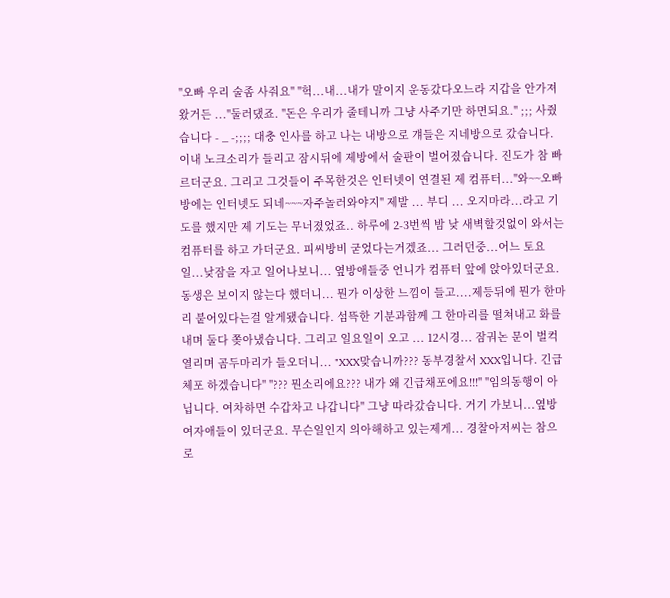"오빠 우리 술좀 사줘요" "헉...내...내가 말이지 운동갔다오느라 지갑을 안가져 왔거든 ..."둘러댔죠. "돈은 우리가 줄테니까 그냥 사주기만 하면되요." ;;; 사줬습니다 - _ -;;;; 대충 인사를 하고 나는 내방으로 걔들은 지네방으로 갔습니다. 이내 노크소리가 들리고 잠시뒤에 제방에서 술판이 벌어졌습니다. 진도가 참 빠르더군요. 그리고 그것들이 주목한것은 인터넷이 연결된 제 컴퓨터..."와~~오빠방에는 인터넷도 되네~~~자주놀러와야지" 제발 ... 부디 ... 오지마라...라고 기도를 했지만 제 기도는 무너졌었죠.. 하루에 2-3번씩 밤 낮 새벽할것없이 와서는 컴퓨터를 하고 가더군요. 피씨방비 굳었다는거겠죠... 그러던중...어느 토요일...낮잠을 자고 일어나보니... 옆방애들중 언니가 컴퓨터 앞에 앉아있더군요. 동생은 보이지 않는다 했더니... 뭔가 이상한 느낌이 들고....제등뒤에 뭔가 한마리 붙어있다는걸 알게됐습니다. 섬뜩한 기분과함께 그 한마리를 떨쳐내고 화를 내며 둘다 쫒아냈습니다. 그리고 일요일이 오고 ... 12시경... 잠궈논 문이 벌컥 열리며 곰두마리가 들오더니... "XXX맞습니까??? 동부경찰서 XXX입니다. 긴급체포 하겠습니다" "??? 뭔소리에요??? 내가 왜 긴급채포에요!!!" "임의동행이 아닙니다. 여차하면 수갑차고 나갑니다" 그냥 따라갔습니다. 거기 가보니...옆방 여자애들이 있더군요. 무슨일인지 의아해하고 있는제게... 경찰아저씨는 참으로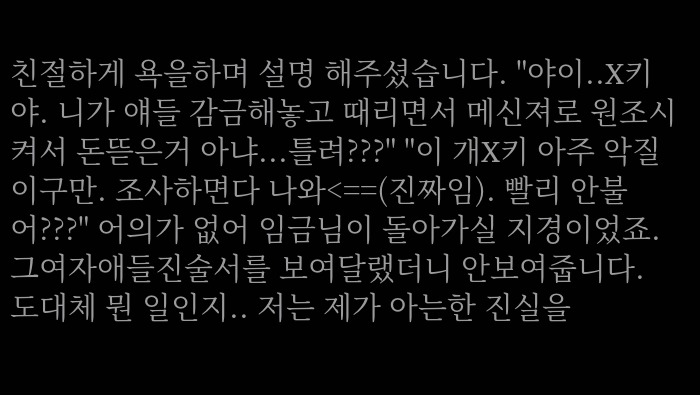친절하게 욕을하며 설명 해주셨습니다. "야이..X키야. 니가 얘들 감금해놓고 때리면서 메신져로 원조시켜서 돈뜯은거 아냐...틀려???" "이 개X키 아주 악질이구만. 조사하면다 나와<==(진짜임). 빨리 안불어???" 어의가 없어 임금님이 돌아가실 지경이었죠. 그여자애들진술서를 보여달랬더니 안보여줍니다. 도대체 뭔 일인지.. 저는 제가 아는한 진실을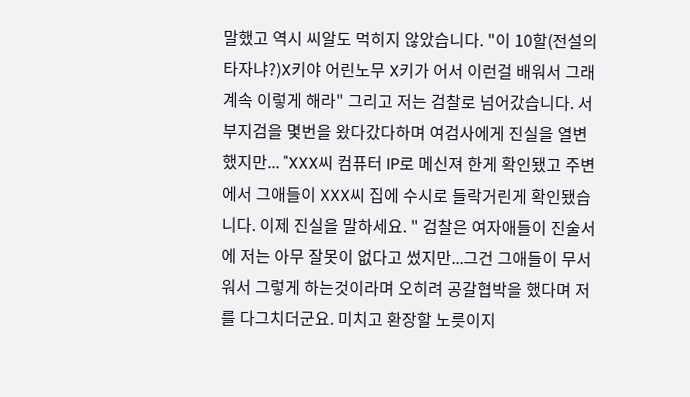말했고 역시 씨알도 먹히지 않았습니다. "이 10할(전설의타자냐?)X키야 어린노무 X키가 어서 이런걸 배워서 그래 계속 이렇게 해라" 그리고 저는 검찰로 넘어갔습니다. 서부지검을 몇번을 왔다갔다하며 여검사에게 진실을 열변했지만... "XXX씨 컴퓨터 IP로 메신져 한게 확인됐고 주변에서 그애들이 XXX씨 집에 수시로 들락거린게 확인됐습니다. 이제 진실을 말하세요. " 검찰은 여자애들이 진술서에 저는 아무 잘못이 없다고 썼지만...그건 그애들이 무서워서 그렇게 하는것이라며 오히려 공갈협박을 했다며 저를 다그치더군요. 미치고 환장할 노릇이지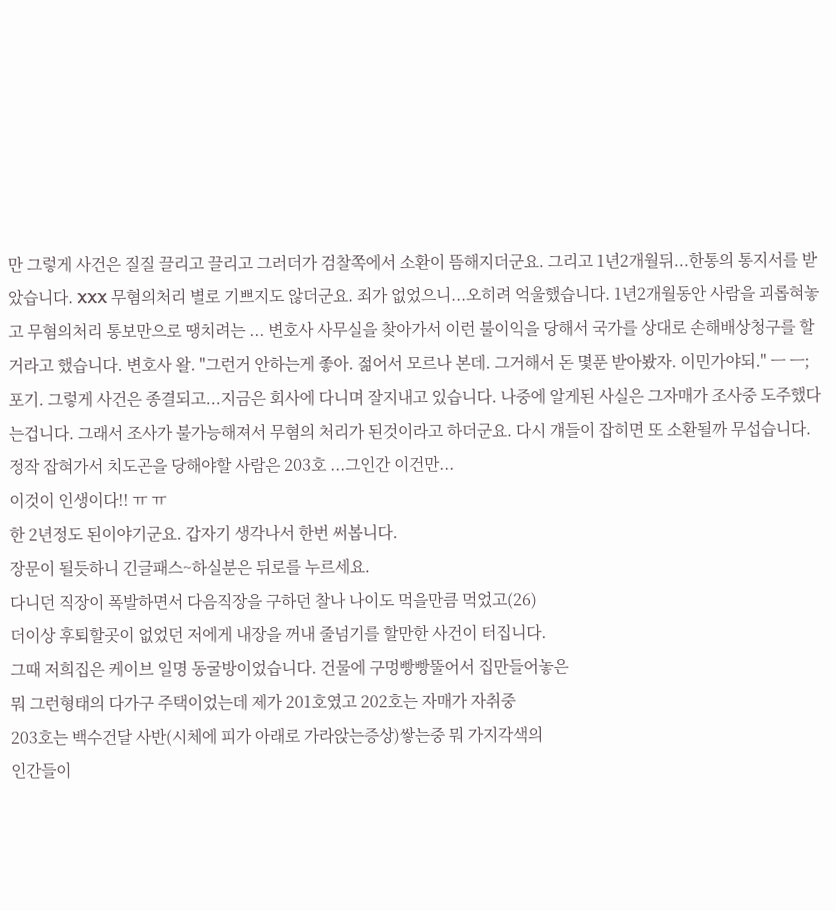만 그렇게 사건은 질질 끌리고 끌리고 그러더가 검찰쪽에서 소환이 뜸해지더군요. 그리고 1년2개월뒤...한통의 통지서를 받았습니다. XXX 무혐의처리 별로 기쁘지도 않더군요. 죄가 없었으니...오히려 억울했습니다. 1년2개월동안 사람을 괴롭혀놓고 무혐의처리 통보만으로 땡치려는 ... 변호사 사무실을 찾아가서 이런 불이익을 당해서 국가를 상대로 손해배상청구를 할거라고 했습니다. 변호사 왈. "그런거 안하는게 좋아. 젊어서 모르나 본데. 그거해서 돈 몇푼 받아봤자. 이민가야되." ㅡ ㅡ; 포기. 그렇게 사건은 종결되고...지금은 회사에 다니며 잘지내고 있습니다. 나중에 알게된 사실은 그자매가 조사중 도주했다는겁니다. 그래서 조사가 불가능해져서 무혐의 처리가 된것이라고 하더군요. 다시 걔들이 잡히면 또 소환될까 무섭습니다. 정작 잡혀가서 치도곤을 당해야할 사람은 203호 ...그인간 이건만...
이것이 인생이다!! ㅠ ㅠ
한 2년정도 된이야기군요. 갑자기 생각나서 한번 써봅니다.
장문이 될듯하니 긴글패스~하실분은 뒤로를 누르세요.
다니던 직장이 폭발하면서 다음직장을 구하던 찰나 나이도 먹을만큼 먹었고(26)
더이상 후퇴할곳이 없었던 저에게 내장을 꺼내 줄넘기를 할만한 사건이 터집니다.
그때 저희집은 케이브 일명 동굴방이었습니다. 건물에 구멍빵빵뚤어서 집만들어놓은
뭐 그런형태의 다가구 주택이었는데 제가 201호였고 202호는 자매가 자취중
203호는 백수건달 사반(시체에 피가 아래로 가라앉는증상)쌓는중 뭐 가지각색의
인간들이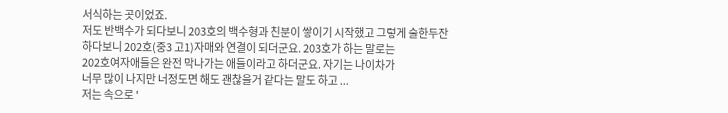서식하는 곳이었죠.
저도 반백수가 되다보니 203호의 백수형과 친분이 쌓이기 시작했고 그렇게 술한두잔
하다보니 202호(중3 고1)자매와 연결이 되더군요. 203호가 하는 말로는
202호여자애들은 완전 막나가는 애들이라고 하더군요. 자기는 나이차가
너무 많이 나지만 너정도면 해도 괜찮을거 같다는 말도 하고 ...
저는 속으로 '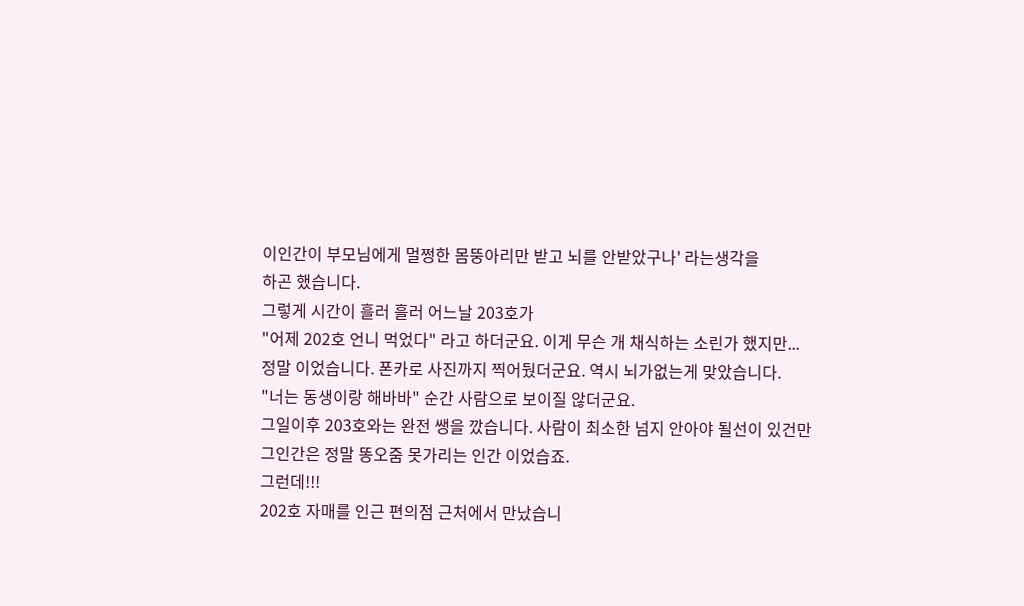이인간이 부모님에게 멀쩡한 몸뚱아리만 받고 뇌를 안받았구나' 라는생각을
하곤 했습니다.
그렇게 시간이 흘러 흘러 어느날 203호가
"어제 202호 언니 먹었다" 라고 하더군요. 이게 무슨 개 채식하는 소린가 했지만...
정말 이었습니다. 폰카로 사진까지 찍어뒀더군요. 역시 뇌가없는게 맞았습니다.
"너는 동생이랑 해바바" 순간 사람으로 보이질 않더군요.
그일이후 203호와는 완전 쌩을 깠습니다. 사람이 최소한 넘지 안아야 될선이 있건만
그인간은 정말 똥오줌 못가리는 인간 이었습죠.
그런데!!!
202호 자매를 인근 편의점 근처에서 만났습니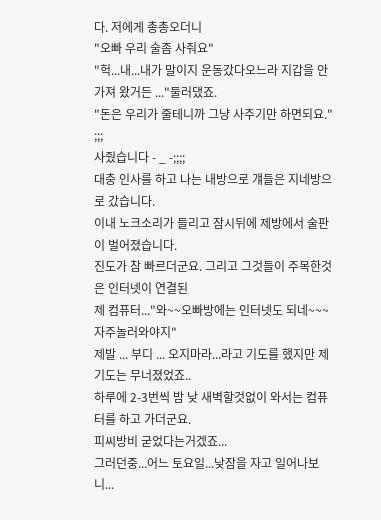다. 저에게 총총오더니
"오빠 우리 술좀 사줘요"
"헉...내...내가 말이지 운동갔다오느라 지갑을 안가져 왔거든 ..."둘러댔죠.
"돈은 우리가 줄테니까 그냥 사주기만 하면되요." ;;;
사줬습니다 - _ -;;;;
대충 인사를 하고 나는 내방으로 걔들은 지네방으로 갔습니다.
이내 노크소리가 들리고 잠시뒤에 제방에서 술판이 벌어졌습니다.
진도가 참 빠르더군요. 그리고 그것들이 주목한것은 인터넷이 연결된
제 컴퓨터..."와~~오빠방에는 인터넷도 되네~~~자주놀러와야지"
제발 ... 부디 ... 오지마라...라고 기도를 했지만 제 기도는 무너졌었죠..
하루에 2-3번씩 밤 낮 새벽할것없이 와서는 컴퓨터를 하고 가더군요.
피씨방비 굳었다는거겠죠...
그러던중...어느 토요일...낮잠을 자고 일어나보니...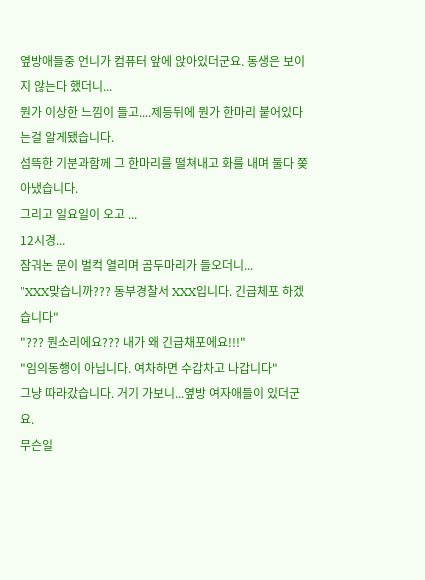옆방애들중 언니가 컴퓨터 앞에 앉아있더군요. 동생은 보이지 않는다 했더니...
뭔가 이상한 느낌이 들고....제등뒤에 뭔가 한마리 붙어있다는걸 알게됐습니다.
섬뜩한 기분과함께 그 한마리를 떨쳐내고 화를 내며 둘다 쫒아냈습니다.
그리고 일요일이 오고 ...
12시경...
잠궈논 문이 벌컥 열리며 곰두마리가 들오더니...
"XXX맞습니까??? 동부경찰서 XXX입니다. 긴급체포 하겠습니다"
"??? 뭔소리에요??? 내가 왜 긴급채포에요!!!"
"임의동행이 아닙니다. 여차하면 수갑차고 나갑니다"
그냥 따라갔습니다. 거기 가보니...옆방 여자애들이 있더군요.
무슨일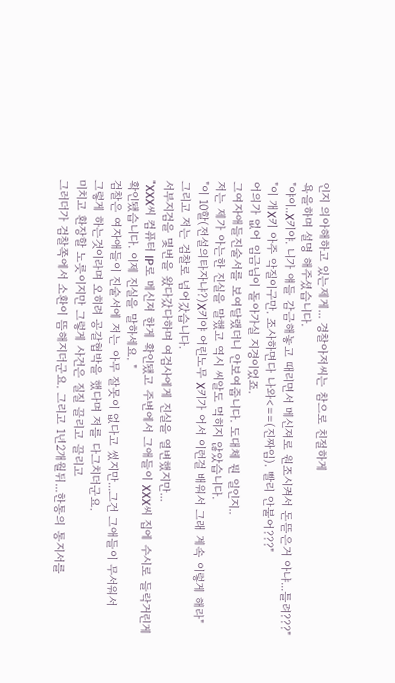인지 의아해하고 있는제게... 경찰아저씨는 참으로 친절하게
욕을하며 설명 해주셨습니다.
"야이..X키야. 니가 얘들 감금해놓고 때리면서 메신져로 원조시켜서 돈뜯은거 아냐...틀려???"
"이 개X키 아주 악질이구만. 조사하면다 나와<==(진짜임). 빨리 안불어???"
어의가 없어 임금님이 돌아가실 지경이었죠.
그여자애들진술서를 보여달랬더니 안보여줍니다. 도대체 뭔 일인지..
저는 제가 아는한 진실을 말했고 역시 씨알도 먹히지 않았습니다.
"이 10할(전설의타자냐?)X키야 어린노무 X키가 어서 이런걸 배워서 그래 계속 이렇게 해라"
그리고 저는 검찰로 넘어갔습니다.
서부지검을 몇번을 왔다갔다하며 여검사에게 진실을 열변했지만...
"XXX씨 컴퓨터 IP로 메신져 한게 확인됐고 주변에서 그애들이 XXX씨 집에 수시로 들락거린게
확인됐습니다. 이제 진실을 말하세요. "
검찰은 여자애들이 진술서에 저는 아무 잘못이 없다고 썼지만...그건 그애들이 무서워서
그렇게 하는것이라며 오히려 공갈협박을 했다며 저를 다그치더군요.
미치고 환장할 노릇이지만 그렇게 사건은 질질 끌리고 끌리고
그러더가 검찰쪽에서 소환이 뜸해지더군요. 그리고 1년2개월뒤...한통의 통지서를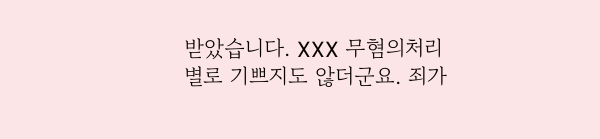받았습니다. XXX 무혐의처리
별로 기쁘지도 않더군요. 죄가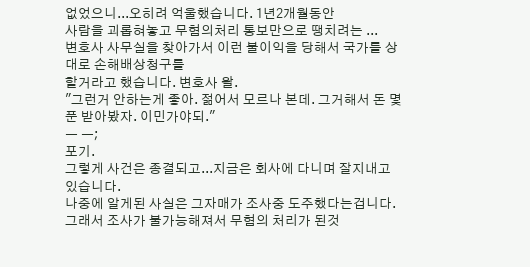없었으니...오히려 억울했습니다. 1년2개월동안
사람을 괴롭혀놓고 무혐의처리 통보만으로 땡치려는 ...
변호사 사무실을 찾아가서 이런 불이익을 당해서 국가를 상대로 손해배상청구를
할거라고 했습니다. 변호사 왈.
"그런거 안하는게 좋아. 젊어서 모르나 본데. 그거해서 돈 몇푼 받아봤자. 이민가야되."
ㅡ ㅡ;
포기.
그렇게 사건은 종결되고...지금은 회사에 다니며 잘지내고 있습니다.
나중에 알게된 사실은 그자매가 조사중 도주했다는겁니다.
그래서 조사가 불가능해져서 무혐의 처리가 된것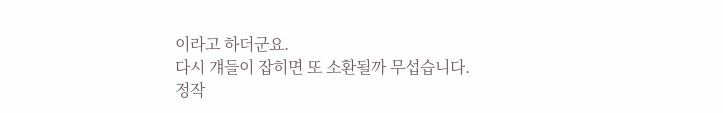이라고 하더군요.
다시 걔들이 잡히면 또 소환될까 무섭습니다.
정작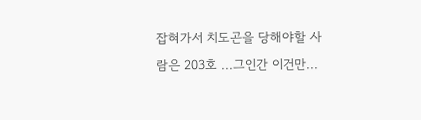잡혀가서 치도곤을 당해야할 사람은 203호 ...그인간 이건만...